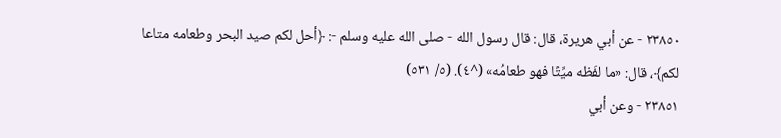٢٣٨٥٠ - عن أبي هريرة، قال: قال رسول الله - صلى الله عليه وسلم -: ﴿أحل لكم صيد البحر وطعامه متاعا لكم﴾، قال: «ما لفَظه ميِّتًا فهو طعامُه» (^٤). (٥/ ٥٣١)
٢٣٨٥١ - وعن أبي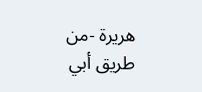هريرة -من طريق أبي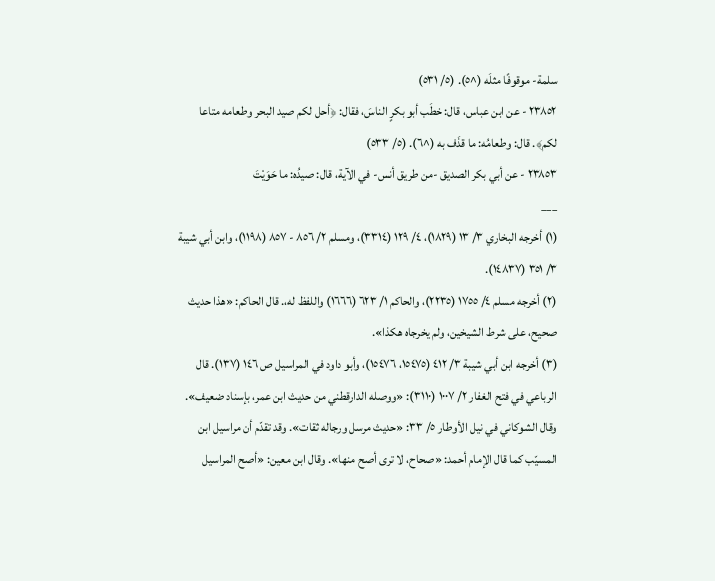سلمة- موقوفًا مثلَه (^٥). (٥/ ٥٣١)
٢٣٨٥٢ - عن ابن عباس، قال: خطَب أبو بكرٍ الناسَ، فقال: ﴿أحل لكم صيد البحر وطعامه متاعا لكم﴾. قال: وطعامُه: ما قذَف به (^٦). (٥/ ٥٣٣)
٢٣٨٥٣ - عن أبي بكر الصديق -من طريق أنس- في الآية، قال: صيدُه: ما حَوَيْتَ
___
(١) أخرجه البخاري ٣/ ١٣ (١٨٢٩)، ٤/ ١٢٩ (٣٣١٤)، ومسلم ٢/ ٨٥٦ - ٨٥٧ (١١٩٨)، وابن أبي شيبة ٣/ ٣٥١ (١٤٨٣٧).
(٢) أخرجه مسلم ٤/ ١٧٥٥ (٢٢٣٥)، والحاكم ١/ ٦٢٣ (١٦٦٦) واللفظ له،. قال الحاكم: «هذا حديث صحيح، على شرط الشيخين، ولم يخرجاه هكذا».
(٣) أخرجه ابن أبي شيبة ٣/ ٤١٢ (١٥٤٧٥، ١٥٤٧٦)، وأبو داود في المراسيل ص ١٤٦ (١٣٧). قال الرباعي في فتح الغفار ٢/ ١٠٠٧ (٣١١٠): «ووصله الدارقطني من حديث ابن عمر، بإسناد ضعيف». وقال الشوكاني في نيل الأوطار ٥/ ٣٣: «حديث مرسل ورجاله ثقات». وقد تقدّم أن مراسيل ابن المسيّب كما قال الإمام أحمد: «صحاح، لا ترى أصح منها». وقال ابن معين: «أصح المراسيل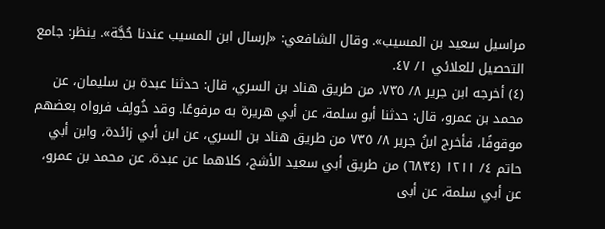مراسيل سعيد بن المسيب». وقال الشافعي: «إرسال ابن المسيب عندنا حُجَّة». ينظر: جامع التحصيل للعلائي ١/ ٤٧.
(٤) أخرجه ابن جرير ٨/ ٧٣٥، من طريق هناد بن السري، قال: حدثنا عبدة بن سليمان، عن محمد بن عمرو، قال: حدثنا أبو سلمة، عن أبي هريرة به مرفوعًا. وقد خُولِف فرواه بعضهم موقوفًا، فأخرج ابنُ جرير ٨/ ٧٣٥ من طريق هناد بن السري، عن ابن أبي زائدة، وابن أبي حاتم ٤/ ١٢١١ (٦٨٣٤) من طريق أبي سعيد الأشج، كلاهما عن عبدة، عن محمد بن عمرو، عن أبي سلمة، عن أبى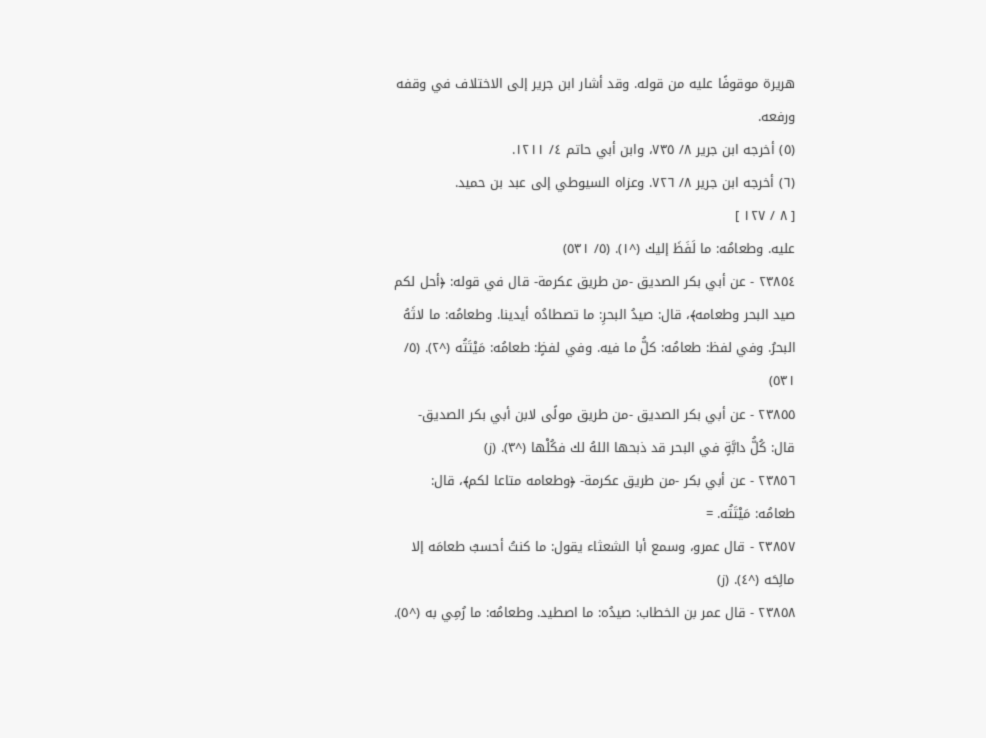هريرة موقوفًا عليه من قوله. وقد أشار ابن جرير إلى الاختلاف في وقفه ورفعه.
(٥) أخرجه ابن جرير ٨/ ٧٣٥، وابن أبي حاتم ٤/ ١٢١١.
(٦) أخرجه ابن جرير ٨/ ٧٢٦. وعزاه السيوطي إلى عبد بن حميد.
[ ٨ / ١٢٧ ]
عليه. وطعامُه: ما لَفَظَ إليك (^١). (٥/ ٥٣١)
٢٣٨٥٤ - عن أبي بكر الصديق -من طريق عكرمة- قال في قوله: ﴿أحل لكم صيد البحر وطعامه﴾، قال: صيدُ البحرِ: ما تصطادُه أيدينا. وطعامُه: ما لاثَهُ البحرُ. وفي لفظ: طعامُه: كلُّ ما فيه. وفي لفظٍ: طعامُه: مَيْتَتُه (^٢). (٥/ ٥٣١)
٢٣٨٥٥ - عن أبي بكر الصديق -من طريق مولًى لابن أبي بكر الصديق- قال: كُلُّ دابَّةٍ في البحر قد ذبحها اللهُ لك فكُلْها (^٣). (ز)
٢٣٨٥٦ - عن أبي بكر -من طريق عكرمة- ﴿وطعامه متاعا لكم﴾، قال: طعامُه: مَيْتَتُه. =
٢٣٨٥٧ - قال عمرو، وسمع أبا الشعثاء يقول: ما كنتُ أحسبُ طعامَه إلا مالِحَه (^٤). (ز)
٢٣٨٥٨ - قال عمر بن الخطاب: صيدُه: ما اصطيد. وطعامُه: ما رُمِي به (^٥).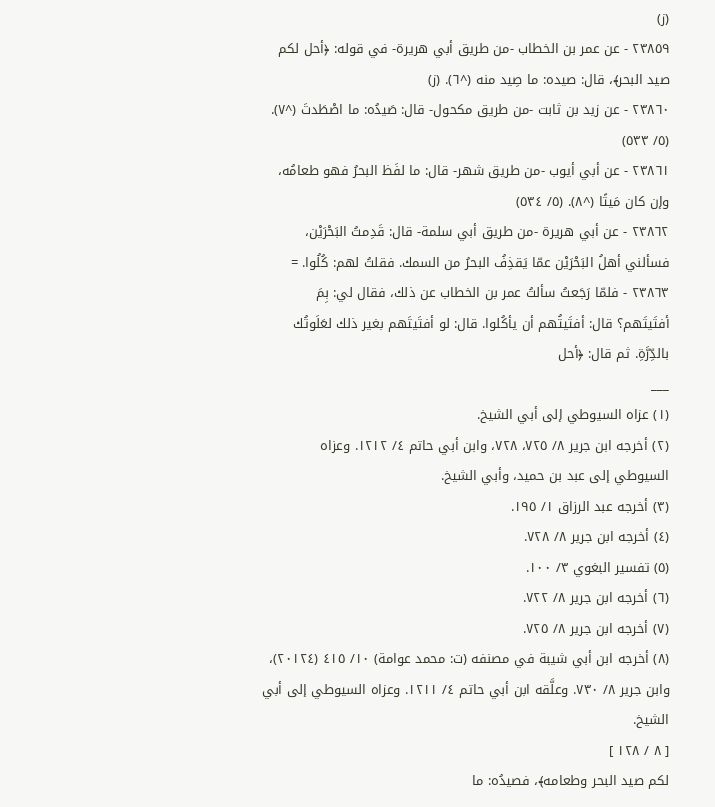(ز)
٢٣٨٥٩ - عن عمر بن الخطاب -من طريق أبي هريرة- في قوله: ﴿أحل لكم صيد البحر﴾، قال: صيده: ما صِيد منه (^٦). (ز)
٢٣٨٦٠ - عن زيد بن ثابت -من طريق مكحول- قال: صَيدُه: ما اصْطَدتَ (^٧). (٥/ ٥٣٣)
٢٣٨٦١ - عن أبي أيوب -من طريق شهر- قال: ما لفَظ البحرُ فهو طعامُه، وإن كان مَيتًا (^٨). (٥/ ٥٣٤)
٢٣٨٦٢ - عن أبي هريرة -من طريق أبي سلمة- قال: قَدِمتُ البَحْرَيْن، فسألني أهلُ البَحْرَيْن عمّا يَقذِفُ البحرُ من السمك. فقلتُ لهم: كُلُوا. =
٢٣٨٦٣ - فلمّا رَجَعتُ سألتُ عمر بن الخطاب عن ذلك، فقال لي: بِمَ أفتَيتَهم؟ قال: أفتَيتُهم أن يأكُلوا. قال: لو أفتَيتَهم بغير ذلك لعَلَوتُك بالدِّرَّةِ. ثم قال: ﴿أحل
___
(١) عزاه السيوطي إلى أبي الشيخ.
(٢) أخرجه ابن جرير ٨/ ٧٢٥، ٧٢٨، وابن أبي حاتم ٤/ ١٢١٢. وعزاه السيوطي إلى عبد بن حميد، وأبي الشيخ.
(٣) أخرجه عبد الرزاق ١/ ١٩٥.
(٤) أخرجه ابن جرير ٨/ ٧٢٨.
(٥) تفسير البغوي ٣/ ١٠٠.
(٦) أخرجه ابن جرير ٨/ ٧٢٢.
(٧) أخرجه ابن جرير ٨/ ٧٢٥.
(٨) أخرجه ابن أبي شيبة في مصنفه (ت: محمد عوامة) ١٠/ ٤١٥ (٢٠١٢٤)، وابن جرير ٨/ ٧٣٠. وعلَّقه ابن أبي حاتم ٤/ ١٢١١. وعزاه السيوطي إلى أبي الشيخ.
[ ٨ / ١٢٨ ]
لكم صيد البحر وطعامه﴾، فصيدُه: ما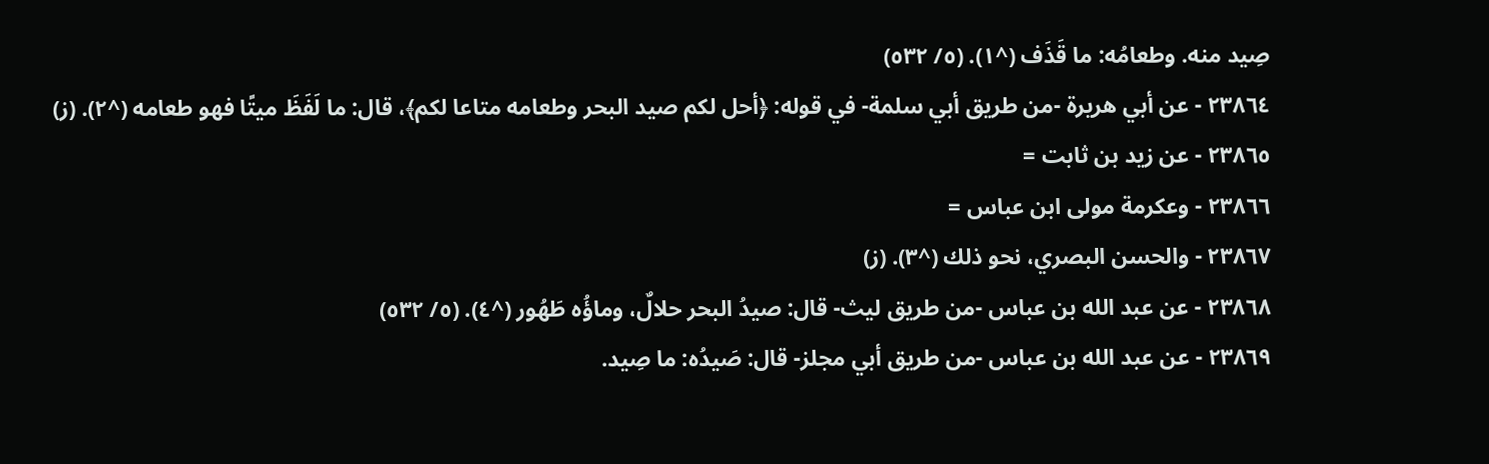صِيد منه. وطعامُه: ما قَذَف (^١). (٥/ ٥٣٢)
٢٣٨٦٤ - عن أبي هريرة -من طريق أبي سلمة- في قوله: ﴿أحل لكم صيد البحر وطعامه متاعا لكم﴾، قال: ما لَفَظَ ميتًا فهو طعامه (^٢). (ز)
٢٣٨٦٥ - عن زيد بن ثابت =
٢٣٨٦٦ - وعكرمة مولى ابن عباس =
٢٣٨٦٧ - والحسن البصري، نحو ذلك (^٣). (ز)
٢٣٨٦٨ - عن عبد الله بن عباس -من طريق ليث- قال: صيدُ البحر حلالٌ، وماؤُه طَهُور (^٤). (٥/ ٥٣٢)
٢٣٨٦٩ - عن عبد الله بن عباس -من طريق أبي مجلز- قال: صَيدُه: ما صِيد.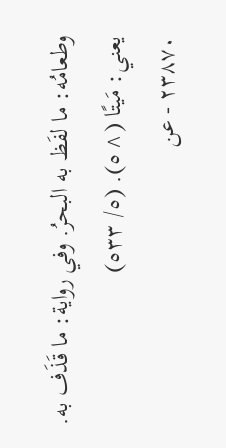وطعامُه: ما لفَظ به البحرُ. وفي رواية: ما قَذَف به. يعني: مَيتًا (^٥). (٥/ ٥٣٣)
٢٣٨٧٠ - عن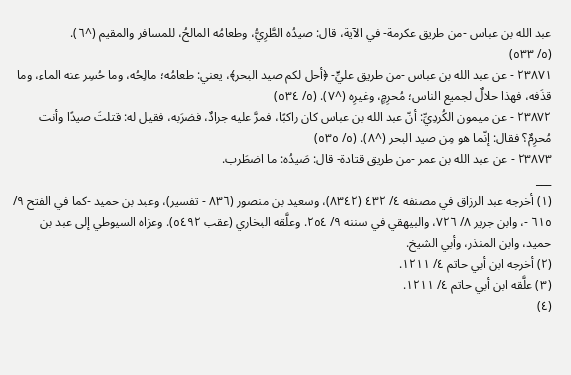عبد الله بن عباس -من طريق عكرمة- في الآية، قال: صيدُه الطَّرِيُّ، وطعامُه المالحُ، للمسافر والمقيم (^٦).
(٥/ ٥٣٣)
٢٣٨٧١ - عن عبد الله بن عباس -من طريق عليٍّ- ﴿أحل لكم صيد البحر﴾، يعني: طعامُه؛ مالِحُه، وما حُسِر عنه الماء، وما قذَفه، فهذا حلالٌ لجميع الناس؛ مُحرِمٍ، وغيرِه (^٧). (٥/ ٥٣٤)
٢٣٨٧٢ - عن ميمون الكُردِيِّ: أنّ عبد الله بن عباس كان راكبًا، فمرَّ عليه جرادٌ، فضرَبه، فقيل له: قتلتَ صيدًا وأنت مُحرِمٌ؟ فقال: إنّما هو مِن صيد البحر (^٨). (٥/ ٥٣٥)
٢٣٨٧٣ - عن عبد الله بن عمر -من طريق قتادة- قال: صَيدُه: ما اضطَرب.
___
(١) أخرجه عبد الرزاق في مصنفه ٤/ ٤٣٢ (٨٣٤٢)، وسعيد بن منصور (٨٣٦ - تفسير)، وعبد بن حميد -كما في الفتح ٩/ ٦١٥ -، وابن جرير ٨/ ٧٢٦، والبيهقي في سننه ٩/ ٢٥٤. وعلَّقه البخاري (عقب ٥٤٩٢). وعزاه السيوطي إلى عبد بن حميد، وابن المنذر، وأبي الشيخ.
(٢) أخرجه ابن أبي حاتم ٤/ ١٢١١.
(٣) علَّقه ابن أبي حاتم ٤/ ١٢١١.
(٤)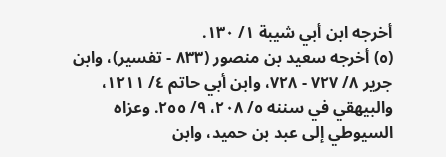أخرجه ابن أبي شيبة ١/ ١٣٠.
(٥) أخرجه سعيد بن منصور (٨٣٣ - تفسير)، وابن جرير ٨/ ٧٢٧ - ٧٢٨، وابن أبي حاتم ٤/ ١٢١١، والبيهقي في سننه ٥/ ٢٠٨، ٩/ ٢٥٥. وعزاه السيوطي إلى عبد بن حميد، وابن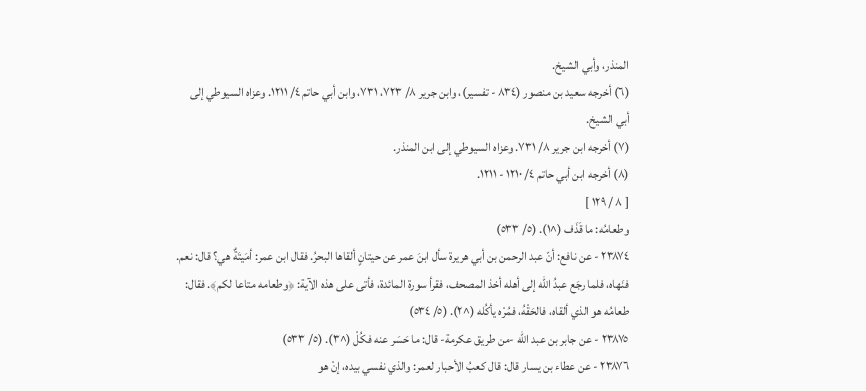المنذر، وأبي الشيخ.
(٦) أخرجه سعيد بن منصور (٨٣٤ - تفسير)، وابن جرير ٨/ ٧٢٣، ٧٣١، وابن أبي حاتم ٤/ ١٢١١. وعزاه السيوطي إلى أبي الشيخ.
(٧) أخرجه ابن جرير ٨/ ٧٣١. وعزاه السيوطي إلى ابن المنذر.
(٨) أخرجه ابن أبي حاتم ٤/ ١٢١٠ - ١٢١١.
[ ٨ / ١٢٩ ]
وطعامُه: ما قَذَف (^١). (٥/ ٥٣٣)
٢٣٨٧٤ - عن نافع: أنّ عبد الرحمن بن أبي هريرة سأل ابنَ عمر عن حيتانٍ ألقاها البحرُ. فقال ابن عمر: أمَيتَةٌ هي؟ قال: نعم. فنَهاه، فلما رجَع عبدُ الله إلى أهله أخذ المصحف، فقرأ سورة المائدة، فأتى على هذه الآية: ﴿وطعامه متاعا لكم﴾. فقال: طعامُه هو الذي ألقاه، فالحَقْهُ، فمُرْه يأكُله (^٢). (٥/ ٥٣٤)
٢٣٨٧٥ - عن جابر بن عبد الله -من طريق عكرمة- قال: ما حَسَر عنه فكُلْ (^٣). (٥/ ٥٣٣)
٢٣٨٧٦ - عن عطاء بن يسار قال: قال كعبُ الأحبار لعمر: والذي نفسي بيده، إنْ هو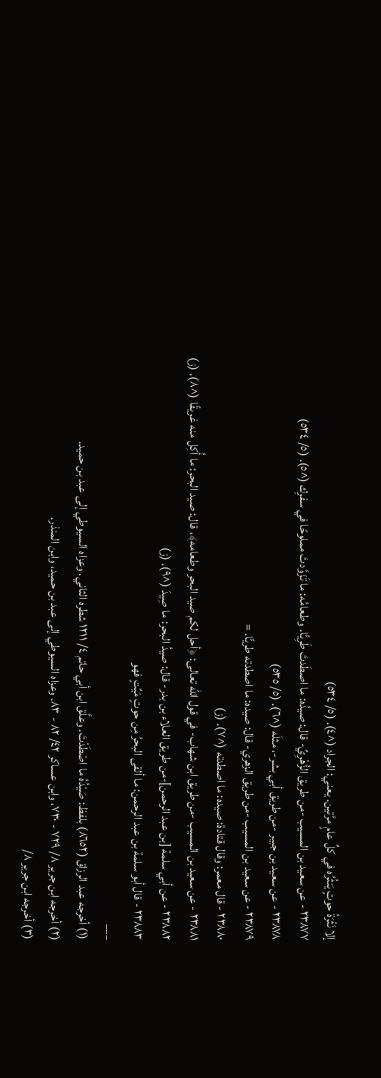إلا نَثْرَةُ حوتٍ يَنثُرُه في كلِّ عامٍ مرَّتين. يعني: الجراد (^٤). (٥/ ٥٣٤)
٢٣٨٧٧ - عن سعيد بن المسيب -من طريق الزُّهْرِيِّ- قال: صيدُه: ما اصطَدتَ طَرِيًّا. وطعامُه: ما تَزَوَّدتَ مملوحًا في سفرِك (^٥). (٥/ ٥٣٤)
٢٣٨٧٨ - عن سعيد بن جبير -من طريق أبي بشر-، مثلَه (^٦). (٥/ ٥٣٥)
٢٣٨٧٩ - عن سعيد بن المسيب -من طريق الزهري- قال: صيده: ما اصطدته طريًّا. =
٢٣٨٨٠ - قال معمر: وقال قتادة: صيده: ما اصطدته (^٧). (ز)
٢٣٨٨١ - عن سعيد بن المسيب -من طريق ابن شهاب- في قول الله تعالى: ﴿أحل لكم صيد البحر وطعامه﴾، قال: صيد البحر: ما أُكِل منه غريقًا (^٨). (ز)
٢٣٨٨٢ - عن أبي سلمة [بن عبد الرحمن]-من طريق العلاء بن بدر- قال: صيدُ البحر: ما صِيدَ (^٩). (ز)
٢٣٨٨٣ - قال أبو سلمة بن عبد الرحمن: ما ألقى البحرُ مِن حوتٍ مَيِّتٍ فهو
___
(١) أخرجه عبد الرزاق (٨٦٥٢) بلفظ: صَيْدُهُ ما اصْطَدْتَ. وعلَّق ابن أبي حاتم ٤/ ١٢١١ شطره الثاني. وعزاه السيوطي إلى عبد بن حميد.
(٢) أخرجه ابن جرير ٨/ ٧٢٩ - ٧٣٠، وابن عساكر ٤٢/ ٨٢ - ٨٣. وعزاه السيوطي إلى عبد بن حميد، وابن المنذر.
(٣) أخرجه ابن جرير ٨/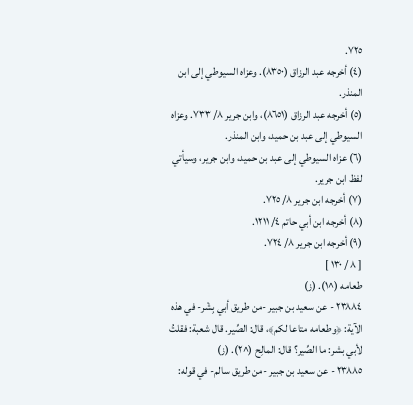٧٢٥.
(٤) أخرجه عبد الرزاق (٨٣٥٠). وعزاه السيوطي إلى ابن المنذر.
(٥) أخرجه عبد الرزاق (٨٦٥١)، وابن جرير ٨/ ٧٣٣. وعزاه السيوطي إلى عبد بن حميد، وابن المنذر.
(٦) عزاه السيوطي إلى عبد بن حميد، وابن جرير، وسيأتي لفظ ابن جرير.
(٧) أخرجه ابن جرير ٨/ ٧٢٥.
(٨) أخرجه ابن أبي حاتم ٤/ ١٢١١.
(٩) أخرجه ابن جرير ٨/ ٧٢٤.
[ ٨ / ١٣٠ ]
طعامه (^١). (ز)
٢٣٨٨٤ - عن سعيد بن جبير -من طريق أبي بِشْر- في هذه الآية: ﴿وطعامه متاعا لكم﴾، قال: الصِّير. قال شعبة: فقلتُ لأبي بشر: ما الصِّير؟ قال: المالِح (^٢). (ز)
٢٣٨٨٥ - عن سعيد بن جبير -من طريق سالم- في قوله: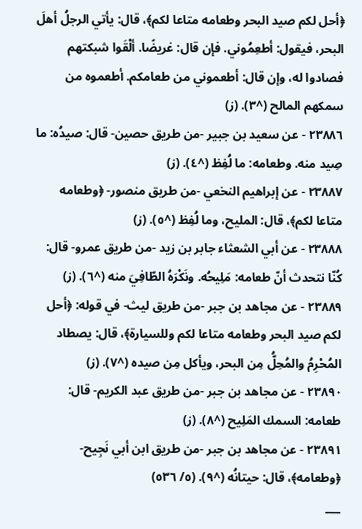﴿أحل لكم صيد البحر وطعامه متاعا لكم﴾، قال: يأتي الرجلُ أهلَ البحر، فيقول: أطعِمُوني. فإن قال: غريضًا. ألْقَوا شبكتهم فصادوا له، وإن قال: أطعموني من طعامكم. أطعموه من سمكهم المالح (^٣). (ز)
٢٣٨٨٦ - عن سعيد بن جبير -من طريق حصين- قال: صيدُه: ما صِيد منه. وطعامه: ما لُفِظ (^٤). (ز)
٢٣٨٨٧ - عن إبراهيم النخعي -من طريق منصور- ﴿وطعامه متاعا لكم﴾، قال: المليح، وما لُفِظ (^٥). (ز)
٢٣٨٨٨ - عن أبي الشعثاء جابر بن زيد -من طريق عمرو- قال: كُنّا نتحدث أنّ طعامه: مَلِيحُه. ونَكْرَهُ الطّافِيَ منه (^٦). (ز)
٢٣٨٨٩ - عن مجاهد بن جبر -من طريق ليث- في قوله: ﴿أحل لكم صيد البحر وطعامه متاعا لكم وللسيارة﴾، قال: يصطاد المُحْرِمُ والمُحِلُّ مِن البحر، ويأكل مِن صيده (^٧). (ز)
٢٣٨٩٠ - عن مجاهد بن جبر -من طريق عبد الكريم- قال: طعامه: السمك المَلِيح (^٨). (ز)
٢٣٨٩١ - عن مجاهد بن جبر -من طريق ابن أبي نَجِيح- ﴿وطعامه﴾، قال: حيتانُه (^٩). (٥/ ٥٣٦)
___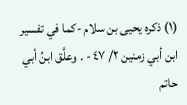(١) ذكره يحيى بن سلام -كما في تفسير ابن أبي زمنين ٢/ ٤٧ - . وعلَّق ابنُ أبي حاتم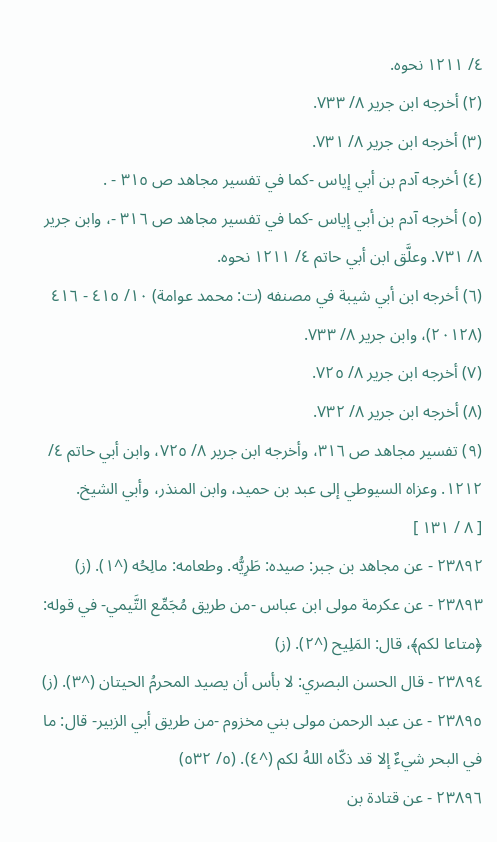٤/ ١٢١١ نحوه.
(٢) أخرجه ابن جرير ٨/ ٧٣٣.
(٣) أخرجه ابن جرير ٨/ ٧٣١.
(٤) أخرجه آدم بن أبي إياس -كما في تفسير مجاهد ص ٣١٥ - .
(٥) أخرجه آدم بن أبي إياس -كما في تفسير مجاهد ص ٣١٦ -، وابن جرير ٨/ ٧٣١. وعلَّق ابن أبي حاتم ٤/ ١٢١١ نحوه.
(٦) أخرجه ابن أبي شيبة في مصنفه (ت: محمد عوامة) ١٠/ ٤١٥ - ٤١٦ (٢٠١٢٨)، وابن جرير ٨/ ٧٣٣.
(٧) أخرجه ابن جرير ٨/ ٧٢٥.
(٨) أخرجه ابن جرير ٨/ ٧٣٢.
(٩) تفسير مجاهد ص ٣١٦، وأخرجه ابن جرير ٨/ ٧٢٥، وابن أبي حاتم ٤/ ١٢١٢. وعزاه السيوطي إلى عبد بن حميد، وابن المنذر، وأبي الشيخ.
[ ٨ / ١٣١ ]
٢٣٨٩٢ - عن مجاهد بن جبر: صيده: طَرِيُّه. وطعامه: مالِحُه (^١). (ز)
٢٣٨٩٣ - عن عكرمة مولى ابن عباس -من طريق مُجَمِّع التَّيمي- في قوله: ﴿متاعا لكم﴾، قال: المَلِيح (^٢). (ز)
٢٣٨٩٤ - قال الحسن البصري: لا بأس أن يصيد المحرمُ الحيتان (^٣). (ز)
٢٣٨٩٥ - عن عبد الرحمن مولى بني مخزوم -من طريق أبي الزبير- قال: ما في البحر شيءٌ إلا قد ذكّاه اللهُ لكم (^٤). (٥/ ٥٣٢)
٢٣٨٩٦ - عن قتادة بن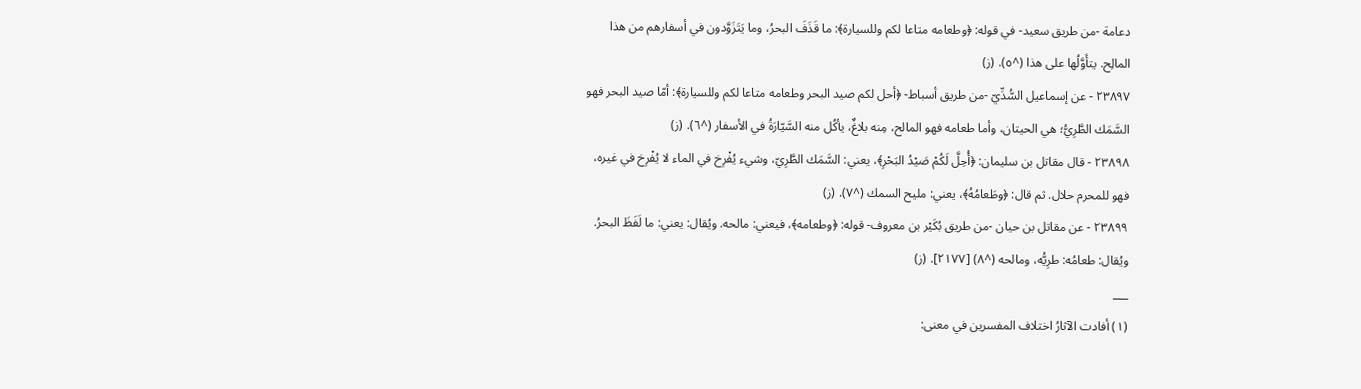دعامة -من طريق سعيد- في قوله: ﴿وطعامه متاعا لكم وللسيارة﴾: ما قَذَفَ البحرُ، وما يَتَزَوَّدون في أسفارهم من هذا المالِح. يتأَوَّلُها على هذا (^٥). (ز)
٢٣٨٩٧ - عن إسماعيل السُّدِّيّ -من طريق أسباط- ﴿أحل لكم صيد البحر وطعامه متاعا لكم وللسيارة﴾: أمّا صيد البحر فهو السَّمَك الطَّرِيُّ؛ هي الحيتان، وأما طعامه فهو المالح، مِنه بلاغٌ، يأكُل منه السَّيّارَةُ في الأسفار (^٦). (ز)
٢٣٨٩٨ - قال مقاتل بن سليمان: ﴿أُحِلَّ لَكُمْ صَيْدُ البَحْرِ﴾، يعني: السَّمَك الطَّرِيّ، وشيء يُفْرِخ في الماء لا يُفْرِخ في غيره، فهو للمحرم حلال. ثم قال: ﴿وطَعامُهُ﴾، يعني: مليح السمك (^٧). (ز)
٢٣٨٩٩ - عن مقاتل بن حيان -من طريق بُكَيْر بن معروف- قوله: ﴿وطعامه﴾، فيعني: مالحه. ويُقال: يعني: ما لَفَظَ البحرُ. ويُقال: طعامُه: طرِيُّه، ومالحه (^٨) [٢١٧٧]. (ز)
___
(١) أفادت الآثارُ اختلاف المفسرين في معنى: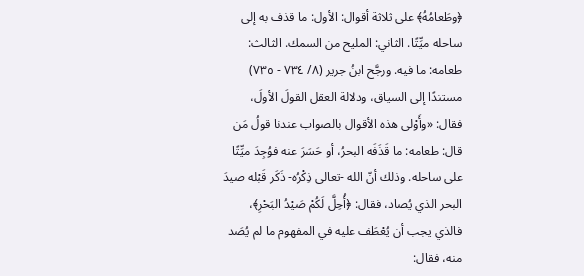﴿وطَعامُهُ﴾ على ثلاثة أقوال: الأول: ما قذف به إلى ساحله ميِّتًا. الثاني: المليح من السمك. الثالث: طعامه: ما فيه. ورجَّح ابنُ جرير (٨/ ٧٣٤ - ٧٣٥) مستندًا إلى السياق، ودلالة العقل القولَ الأولَ، فقال: «وأَوْلى هذه الأقوال بالصواب عندنا قولُ مَن قال: طعامه: ما قَذَفَه البحرُ، أو حَسَرَ عنه فوُجِدَ ميِّتًا على ساحله. وذلك أنّ الله -تعالى ذِكْرُه- ذَكَر قَبْله صيدَ البحر الذي يُصاد، فقال: ﴿أُحِلَّ لَكُمْ صَيْدُ البَحْرِ﴾، فالذي يجب أن يُعْطَف عليه في المفهوم ما لم يُصَد منه، فقال: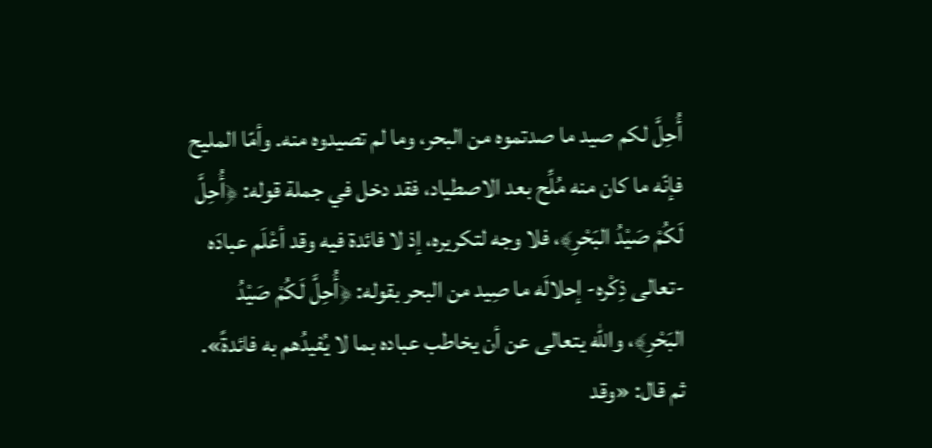أُحِلَّ لكم صيد ما صدتموه من البحر، وما لم تصيدوه منه. وأمّا المليح فإنّه ما كان منه مُلِّح بعد الاصطياد، فقد دخل في جملة قوله: ﴿أُحِلَّ لَكُمْ صَيْدُ البَحْرِ﴾، فلا وجه لتكريره، إذ لا فائدة فيه وقد أعْلَم عبادَه -تعالى ذِكْره- إحلالَه ما صِيد من البحر بقوله: ﴿أُحِلَّ لَكُمْ صَيْدُ البَحْرِ﴾، والله يتعالى عن أن يخاطب عباده بما لا يُفيدُهم به فائدةً». ثم قال: «وقد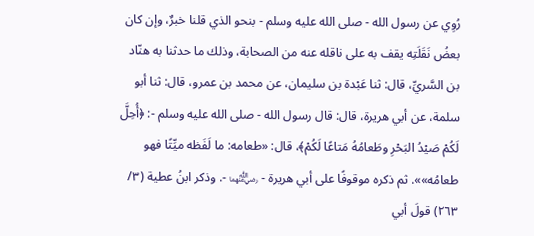رُوِي عن رسول الله - صلى الله عليه وسلم - بنحو الذي قلنا خبرٌ، وإن كان بعضُ نَقَلَتِه يقف به على ناقله عنه من الصحابة، وذلك ما حدثنا به هنّاد بن السَّريِّ، قال: ثنا عَبْدة بن سليمان، عن محمد بن عمرو، قال: ثنا أبو سلمة، عن أبي هريرة، قال: قال رسول الله - صلى الله عليه وسلم -: ﴿أُحِلَّ لَكُمْ صَيْدُ البَحْرِ وطَعامُهُ مَتاعًا لَكُمْ﴾، قال: «طعامه: ما لَفَظه ميِّتًا فهو طعامُه»». ثم ذكره موقوفًا على أبي هريرة - ﵄ -. وذكر ابنُ عطية (٣/ ٢٦٣) قولَ أبي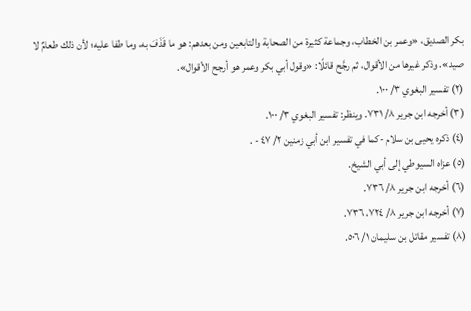بكر الصديق، «وعمر بن الخطاب، وجماعة كثيرة من الصحابة والتابعين ومن بعدهم: هو ما قَذَفَ به، وما طفا عليه؛ لأن ذلك طعامٌ لا صيد». وذكر غيرها من الأقوال، ثم رجَّح قائلًا: «وقول أبي بكر وعمر هو أرجح الأقوال».
(٢) تفسير البغوي ٣/ ١٠٠.
(٣) أخرجه ابن جرير ٨/ ٧٣١. وينظر: تفسير البغوي ٣/ ١٠٠.
(٤) ذكره يحيى بن سلام -كما في تفسير ابن أبي زمنين ٢/ ٤٧ - .
(٥) عزاه السيوطي إلى أبي الشيخ.
(٦) أخرجه ابن جرير ٨/ ٧٣٦.
(٧) أخرجه ابن جرير ٨/ ٧٢٤، ٧٣٦.
(٨) تفسير مقاتل بن سليمان ١/ ٥٠٦.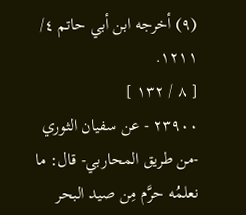(٩) أخرجه ابن أبي حاتم ٤/ ١٢١١.
[ ٨ / ١٣٢ ]
٢٣٩٠٠ - عن سفيان الثوري -من طريق المحاربي- قال: ما نعلمُه حرَّم مِن صيد البحر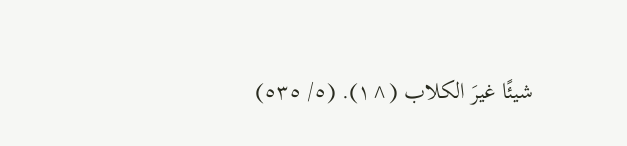شيئًا غيرَ الكلاب (^١). (٥/ ٥٣٥)